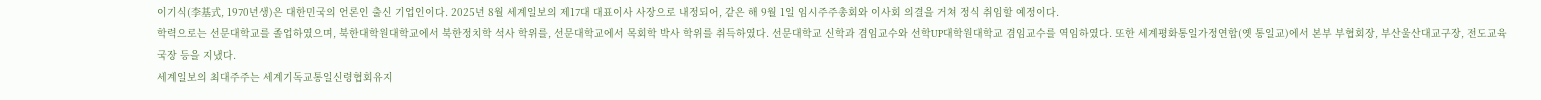이기식(李基式, 1970년생)은 대한민국의 언론인 출신 기업인이다. 2025년 8월 세계일보의 제17대 대표이사 사장으로 내정되어, 같은 해 9월 1일 임시주주총회와 이사회 의결을 거쳐 정식 취임할 예정이다.
학력으로는 선문대학교를 졸업하였으며, 북한대학원대학교에서 북한정치학 석사 학위를, 선문대학교에서 목회학 박사 학위를 취득하였다. 선문대학교 신학과 겸임교수와 선학UP대학원대학교 겸임교수를 역임하였다. 또한 세계평화통일가정연합(옛 통일교)에서 본부 부협회장, 부산울산대교구장, 전도교육국장 등을 지냈다.
세계일보의 최대주주는 세계기독교통일신령협회유지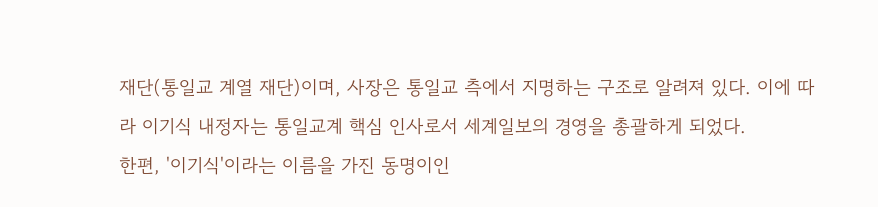재단(통일교 계열 재단)이며, 사장은 통일교 측에서 지명하는 구조로 알려져 있다. 이에 따라 이기식 내정자는 통일교계 핵심 인사로서 세계일보의 경영을 총괄하게 되었다.
한편, '이기식'이라는 이름을 가진 동명이인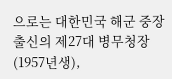으로는 대한민국 해군 중장 출신의 제27대 병무청장(1957년생),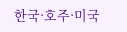한국·호주·미국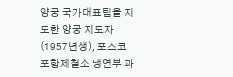양궁 국가대표팀을 지도한 양궁 지도자(1957년생), 포스코 포항제철소 냉연부 과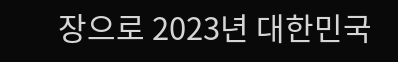장으로 2023년 대한민국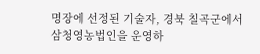명장에 선정된 기술자, 경북 칠곡군에서 삼청영농법인을 운영하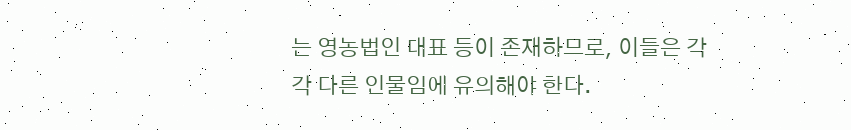는 영농법인 대표 등이 존재하므로, 이들은 각각 다른 인물임에 유의해야 한다.